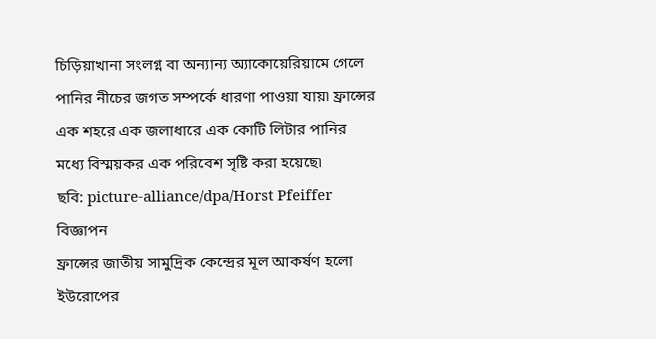চিড়িয়াখানা সংলগ্ন বা অন্যান্য অ্যাকোয়েরিয়ামে গেলে পানির নীচের জগত সম্পর্কে ধারণা পাওয়া যায়৷ ফ্রান্সের এক শহরে এক জলাধারে এক কোটি লিটার পানির মধ্যে বিস্ময়কর এক পরিবেশ সৃষ্টি করা হয়েছে৷
ছবি: picture-alliance/dpa/Horst Pfeiffer
বিজ্ঞাপন
ফ্রান্সের জাতীয় সামুদ্রিক কেন্দ্রের মূল আকর্ষণ হলো ইউরোপের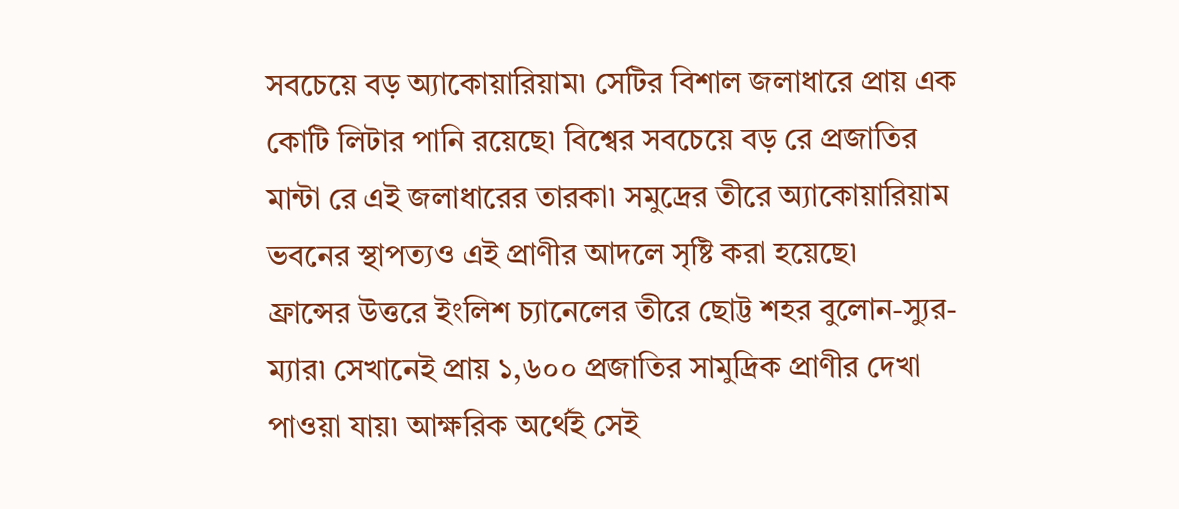সবচেয়ে বড় অ্যাকোয়ারিয়াম৷ সেটির বিশাল জলাধারে প্রায় এক কোটি লিটার পানি রয়েছে৷ বিশ্বের সবচেয়ে বড় রে প্রজাতির মান্টা রে এই জলাধারের তারকা৷ সমুদ্রের তীরে অ্যাকোয়ারিয়াম ভবনের স্থাপত্যও এই প্রাণীর আদলে সৃষ্টি করা হয়েছে৷
ফ্রান্সের উত্তরে ইংলিশ চ্যানেলের তীরে ছোট্ট শহর বুলোন-স্যুর-ম্যার৷ সেখানেই প্রায় ১,৬০০ প্রজাতির সামুদ্রিক প্রাণীর দেখা পাওয়া যায়৷ আক্ষরিক অর্থেই সেই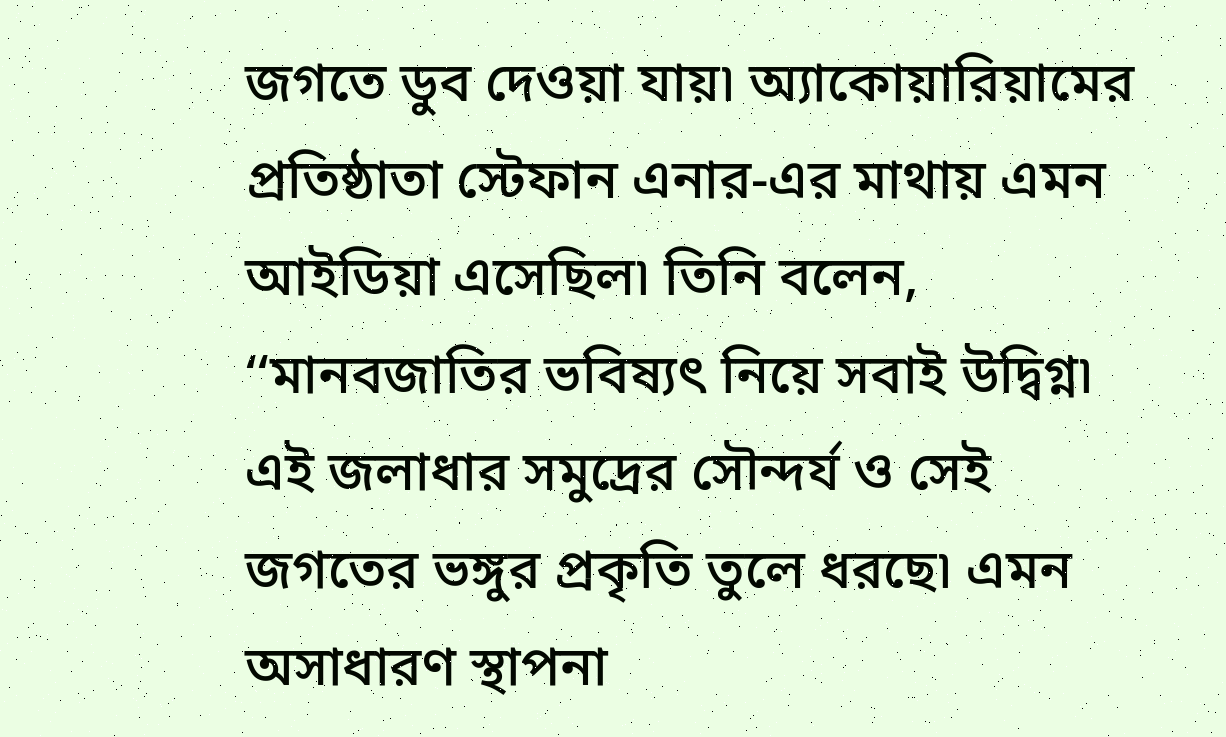জগতে ডুব দেওয়া যায়৷ অ্যাকোয়ারিয়ামের প্রতিষ্ঠাতা স্টেফান এনার-এর মাথায় এমন আইডিয়া এসেছিল৷ তিনি বলেন, ‘‘মানবজাতির ভবিষ্যৎ নিয়ে সবাই উদ্বিগ্ন৷ এই জলাধার সমুদ্রের সৌন্দর্য ও সেই জগতের ভঙ্গুর প্রকৃতি তুলে ধরছে৷ এমন অসাধারণ স্থাপনা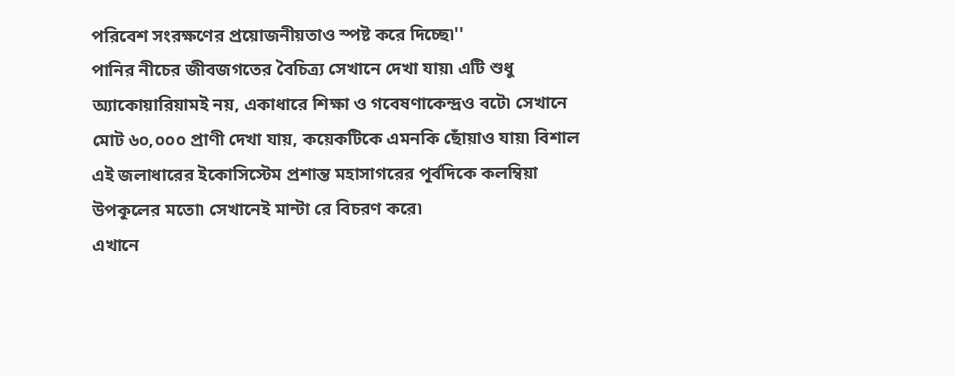পরিবেশ সংরক্ষণের প্রয়োজনীয়তাও স্পষ্ট করে দিচ্ছে৷''
পানির নীচের জীবজগতের বৈচিত্র্য সেখানে দেখা যায়৷ এটি শুধু অ্যাকোয়ারিয়ামই নয়, একাধারে শিক্ষা ও গবেষণাকেন্দ্রও বটে৷ সেখানে মোট ৬০,০০০ প্রাণী দেখা যায়, কয়েকটিকে এমনকি ছোঁয়াও যায়৷ বিশাল এই জলাধারের ইকোসিস্টেম প্রশান্ত মহাসাগরের পূর্বদিকে কলম্বিয়া উপকূলের মতো৷ সেখানেই মান্টা রে বিচরণ করে৷
এখানে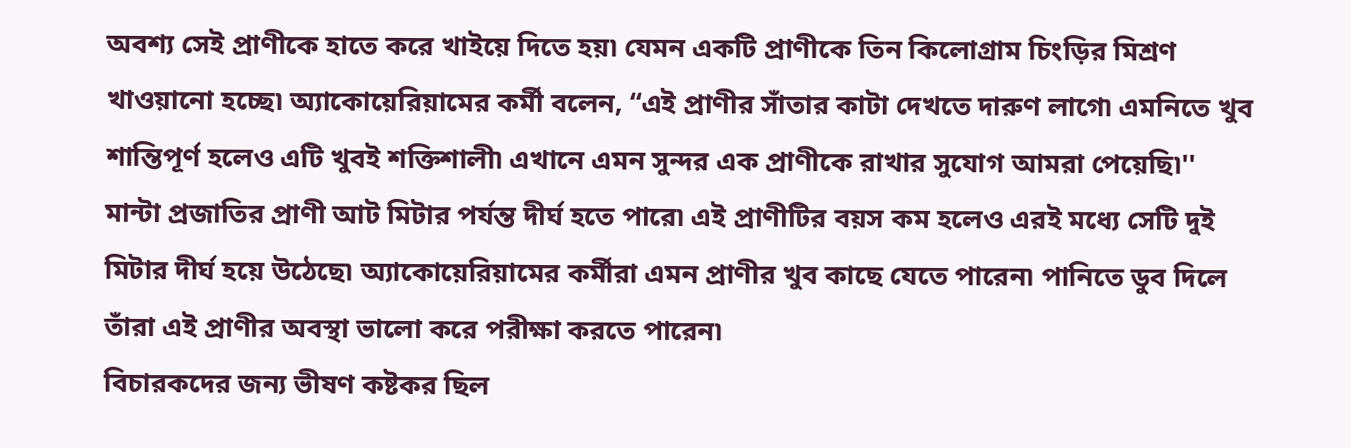অবশ্য সেই প্রাণীকে হাতে করে খাইয়ে দিতে হয়৷ যেমন একটি প্রাণীকে তিন কিলোগ্রাম চিংড়ির মিশ্রণ খাওয়ানো হচ্ছে৷ অ্যাকোয়েরিয়ামের কর্মী বলেন, ‘‘এই প্রাণীর সাঁতার কাটা দেখতে দারুণ লাগে৷ এমনিতে খুব শান্তিপূর্ণ হলেও এটি খুবই শক্তিশালী৷ এখানে এমন সুন্দর এক প্রাণীকে রাখার সুযোগ আমরা পেয়েছি৷''
মান্টা প্রজাতির প্রাণী আট মিটার পর্যন্ত দীর্ঘ হতে পারে৷ এই প্রাণীটির বয়স কম হলেও এরই মধ্যে সেটি দুই মিটার দীর্ঘ হয়ে উঠেছে৷ অ্যাকোয়েরিয়ামের কর্মীরা এমন প্রাণীর খুব কাছে যেতে পারেন৷ পানিতে ডুব দিলে তাঁরা এই প্রাণীর অবস্থা ভালো করে পরীক্ষা করতে পারেন৷
বিচারকদের জন্য ভীষণ কষ্টকর ছিল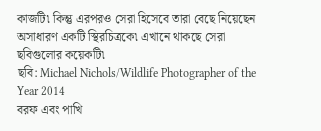কাজটি৷ কিন্তু এরপরও সেরা হিসেবে তারা বেছে নিয়েছেন অসাধারণ একটি স্থিরচিত্রকে৷ এখানে থাকছে সেরা ছবিগুলোর কয়েকটি৷
ছবি: Michael Nichols/Wildlife Photographer of the Year 2014
বরফ এবং পাখি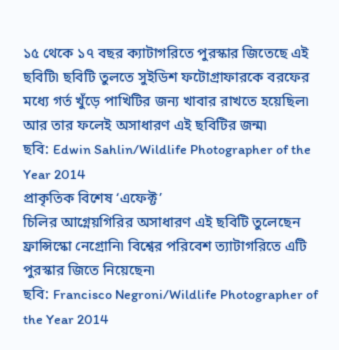১৫ থেকে ১৭ বছর ক্যাটাগরিতে পুরস্কার জিতেছে এই ছবিটি৷ ছবিটি তুলতে সুইডিশ ফটোগ্রাফারকে বরফের মধ্যে গর্ত খুঁড়ে পাখিটির জন্য খাবার রাখতে হয়েছিল৷ আর তার ফলেই অসাধারণ এই ছবিটির জন্ম৷
ছবি: Edwin Sahlin/Wildlife Photographer of the Year 2014
প্রাকৃতিক বিশেষ ‘এফেক্ট’
চিলির আগ্নেয়গিরির অসাধারণ এই ছবিটি তুলেছেন ফ্রান্সিস্কো নেগ্রোনি৷ বিশ্বের পরিবেশ ত্যাটাগরিতে এটি পুরস্কার জিতে নিয়েছেন৷
ছবি: Francisco Negroni/Wildlife Photographer of the Year 2014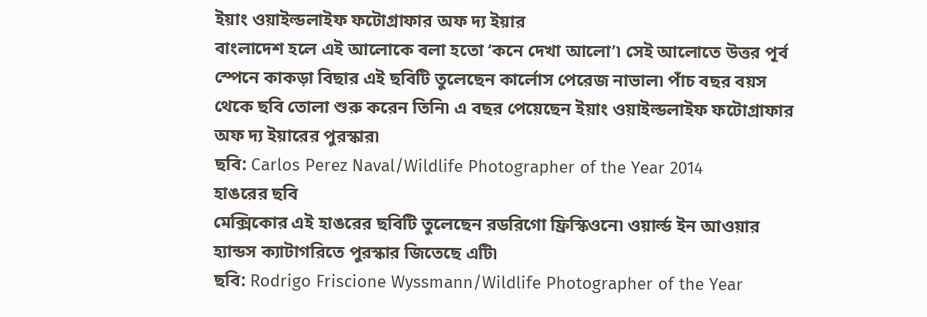ইয়াং ওয়াইল্ডলাইফ ফটোগ্রাফার অফ দ্য ইয়ার
বাংলাদেশ হলে এই আলোকে বলা হতো ‘কনে দেখা আলো’৷ সেই আলোতে উত্তর পূর্ব স্পেনে কাকড়া বিছার এই ছবিটি তুলেছেন কার্লোস পেরেজ নাভাল৷ পাঁচ বছর বয়স থেকে ছবি তোলা শুরু করেন তিনি৷ এ বছর পেয়েছেন ইয়াং ওয়াইল্ডলাইফ ফটোগ্রাফার অফ দ্য ইয়ারের পুরস্কার৷
ছবি: Carlos Perez Naval/Wildlife Photographer of the Year 2014
হাঙরের ছবি
মেক্সিকোর এই হাঙরের ছবিটি তুলেছেন রডরিগো ফ্রিস্কিওনে৷ ওয়ার্ল্ড ইন আওয়ার হ্যান্ডস ক্যাটাগরিতে পুরস্কার জিতেছে এটি৷
ছবি: Rodrigo Friscione Wyssmann/Wildlife Photographer of the Year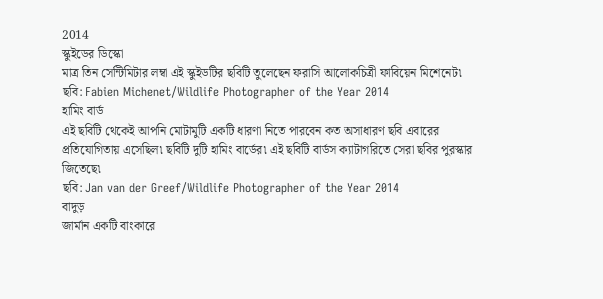2014
স্কুইডের ডিস্কো
মাত্র তিন সেন্টিমিটার লম্বা এই স্কুইডটির ছবিটি তুলেছেন ফরাসি আলোকচিত্রী ফাবিয়েন মিশেনেট৷
ছবি: Fabien Michenet/Wildlife Photographer of the Year 2014
হামিং বার্ড
এই ছবিটি থেকেই আপনি মোটামুটি একটি ধারণা নিতে পারবেন কত অসাধারণ ছবি এবারের প্রতিযোগিতায় এসেছিল৷ ছবিটি দুটি হামিং বার্ডের৷ এই ছবিটি বার্ডস ক্যাটাগরিতে সেরা ছবির পুরস্কার জিতেছে৷
ছবি: Jan van der Greef/Wildlife Photographer of the Year 2014
বাদুড়
জার্মান একটি বাংকারে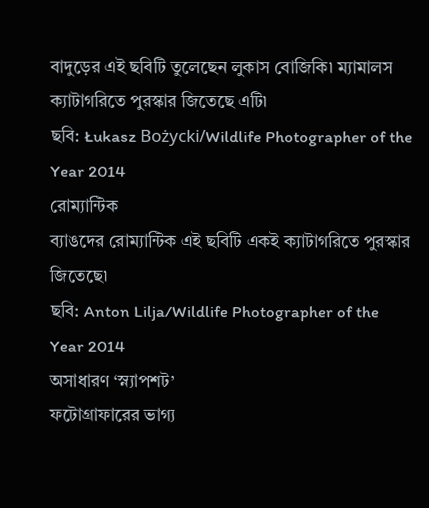বাদুড়ের এই ছবিটি তুলেছেন লুকাস বোজিকি৷ ম্যামালস ক্যাটাগরিতে পুরস্কার জিতেছে এটি৷
ছবি: Łukasz Bożycki/Wildlife Photographer of the Year 2014
রোম্যান্টিক
ব্যাঙদের রোম্যান্টিক এই ছবিটি একই ক্যাটাগরিতে পুরস্কার জিতেছে৷
ছবি: Anton Lilja/Wildlife Photographer of the Year 2014
অসাধারণ ‘স্ন্যাপশট’
ফটোগ্রাফারের ভাগ্য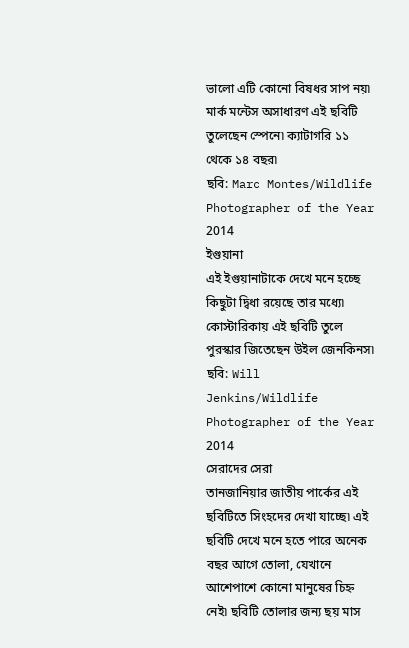ভালো এটি কোনো বিষধর সাপ নয়৷ মার্ক মন্টেস অসাধারণ এই ছবিটি তুলেছেন স্পেনে৷ ক্যাটাগরি ১১ থেকে ১৪ বছর৷
ছবি: Marc Montes/Wildlife Photographer of the Year 2014
ইগুয়ানা
এই ইগুয়ানাটাকে দেখে মনে হচ্ছে কিছুটা দ্বিধা রয়েছে তার মধ্যে৷ কোস্টারিকায় এই ছবিটি তুলে পুরস্কার জিতেছেন উইল জেনকিনস৷
ছবি: Will Jenkins/Wildlife Photographer of the Year 2014
সেরাদের সেরা
তানজানিয়ার জাতীয় পার্কের এই ছবিটিতে সিংহদের দেখা যাচ্ছে৷ এই ছবিটি দেখে মনে হতে পারে অনেক বছর আগে তোলা, যেখানে আশেপাশে কোনো মানুষের চিহ্ন নেই৷ ছবিটি তোলার জন্য ছয় মাস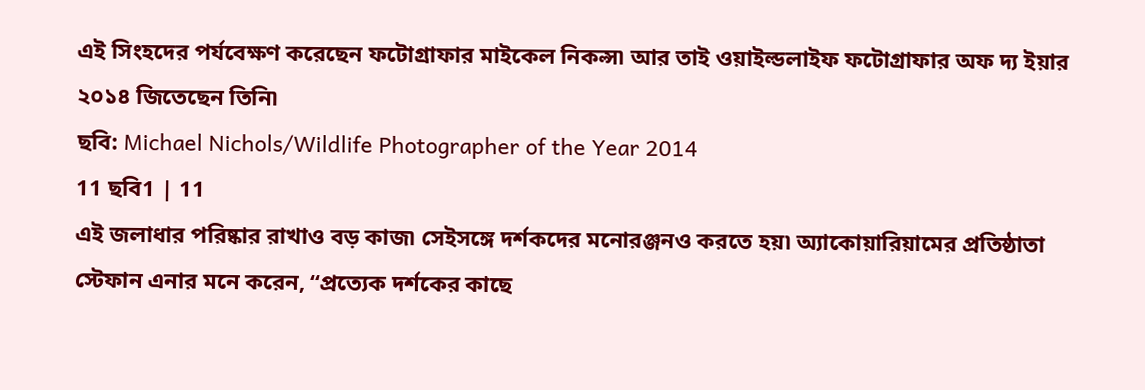এই সিংহদের পর্যবেক্ষণ করেছেন ফটোগ্রাফার মাইকেল নিকল্স৷ আর তাই ওয়াইল্ডলাইফ ফটোগ্রাফার অফ দ্য ইয়ার ২০১৪ জিতেছেন তিনি৷
ছবি: Michael Nichols/Wildlife Photographer of the Year 2014
11 ছবি1 | 11
এই জলাধার পরিষ্কার রাখাও বড় কাজ৷ সেইসঙ্গে দর্শকদের মনোরঞ্জনও করতে হয়৷ অ্যাকোয়ারিয়ামের প্রতিষ্ঠাতা স্টেফান এনার মনে করেন, ‘‘প্রত্যেক দর্শকের কাছে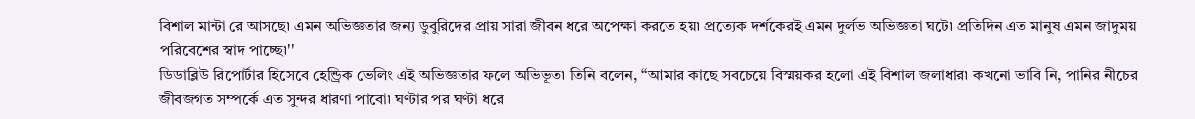বিশাল মান্টা রে আসছে৷ এমন অভিজ্ঞতার জন্য ডুবুরিদের প্রায় সারা জীবন ধরে অপেক্ষা করতে হয়৷ প্রত্যেক দর্শকেরই এমন দুর্লভ অভিজ্ঞতা ঘটে৷ প্রতিদিন এত মানুষ এমন জাদুময় পরিবেশের স্বাদ পাচ্ছে৷''
ডিডাব্লিউ রিপোর্টার হিসেবে হেন্ড্রিক ভেলিং এই অভিজ্ঞতার ফলে অভিভূত৷ তিনি বলেন, ‘‘আমার কাছে সবচেয়ে বিস্ময়কর হলো এই বিশাল জলাধার৷ কখনো ভাবি নি, পানির নীচের জীবজগত সম্পর্কে এত সুন্দর ধারণা পাবো৷ ঘণ্টার পর ঘণ্টা ধরে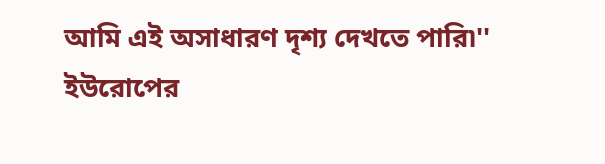আমি এই অসাধারণ দৃশ্য দেখতে পারি৷''
ইউরোপের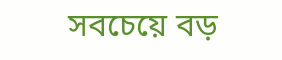সবচেয়ে বড়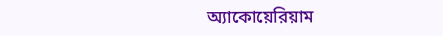অ্যাকোয়েরিয়াম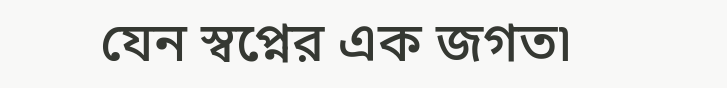যেন স্বপ্নের এক জগত৷